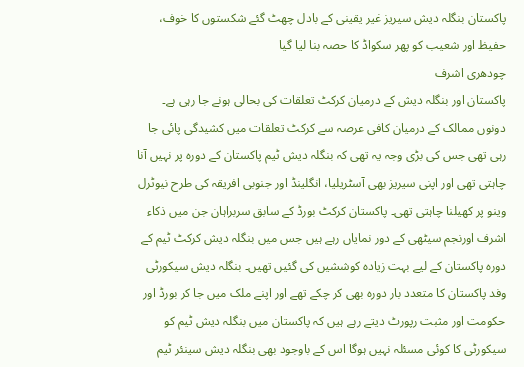پاکستان بنگلہ دیش سیریز غیر یقینی کے بادل چھٹ گئے شکستوں کا خوف، حفیظ اور شعیب کو پھر سکواڈ کا حصہ بنا لیا گیا
چودھری اشرف
پاکستان اور بنگلہ دیش کے درمیان کرکٹ تعلقات کی بحالی ہونے جا رہی ہے۔ دونوں ممالک کے درمیان کافی عرصہ سے کرکٹ تعلقات میں کشیدگی پائی جا رہی تھی جس کی بڑی وجہ یہ تھی کہ بنگلہ دیش ٹیم پاکستان کے دورہ پر نہیں آنا چاہتی تھی اور اپنی سیریز بھی آسٹریلیا، انگلینڈ اور جنوبی افریقہ کی طرح نیوٹرل وینو پر کھیلنا چاہتی تھی۔ پاکستان کرکٹ بورڈ کے سابق سربراہان جن میں ذکاء اشرف اورنجم سیٹھی کے دور نمایاں رہے ہیں جس میں بنگلہ دیش کرکٹ ٹیم کے دورہ پاکستان کے لیے بہت زیادہ کوششیں کی گئیں تھیں۔ بنگلہ دیش سیکورٹی وفد پاکستان کا متعدد بار دورہ بھی کر چکے تھے اور اپنے ملک میں جا کر بورڈ اور حکومت اور مثبت رپورٹ دیتے رہے ہیں کہ پاکستان میں بنگلہ دیش ٹیم کو سیکورٹی کا کوئی مسئلہ نہیں ہوگا اس کے باوجود بھی بنگلہ دیش سینئر ٹیم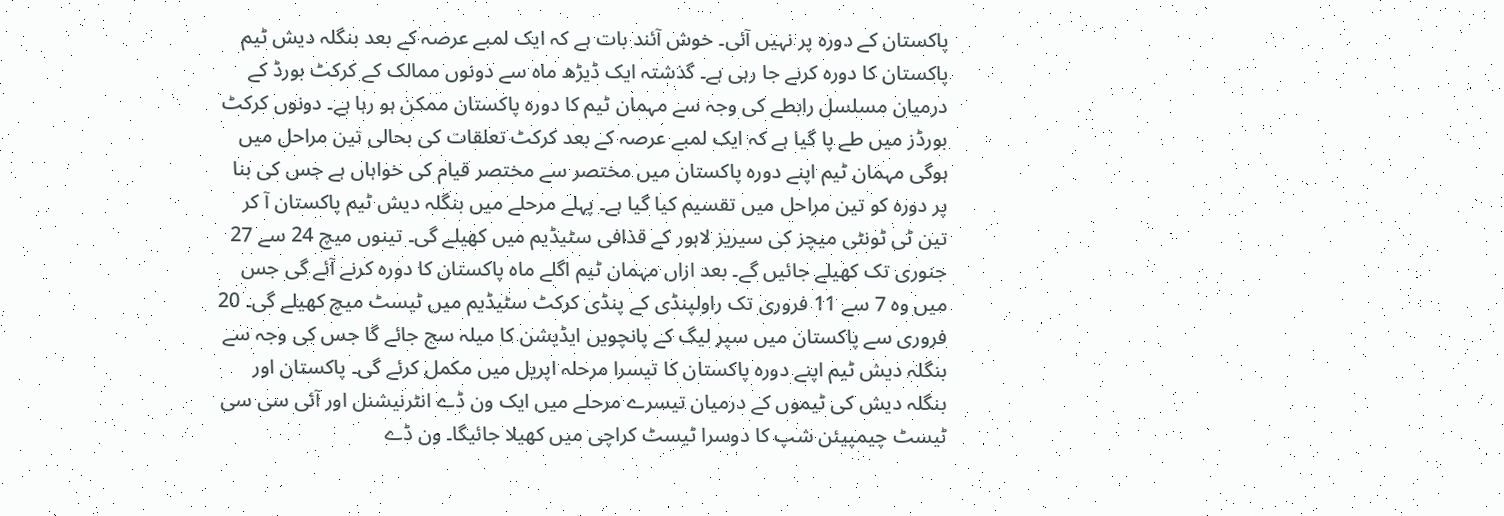پاکستان کے دورہ پر نہیں آئی۔ خوش آئند بات ہے کہ ایک لمبے عرصہ کے بعد بنگلہ دیش ٹیم پاکستان کا دورہ کرنے جا رہی ہے۔ گذشتہ ایک ڈیڑھ ماہ سے دونوں ممالک کے کرکٹ بورڈ کے درمیان مسلسل رابطے کی وجہ سے مہمان ٹیم کا دورہ پاکستان ممکن ہو رہا ہے۔ دونوں کرکٹ بورڈز میں طے پا گیا ہے کہ ایک لمبے عرصہ کے بعد کرکٹ تعلقات کی بحالی تین مراحل میں ہوگی مہمان ٹیم اپنے دورہ پاکستان میں مختصر سے مختصر قیام کی خواہاں ہے جس کی بنا پر دورہ کو تین مراحل میں تقسیم کیا گیا ہے۔ پہلے مرحلے میں بنگلہ دیش ٹیم پاکستان آ کر تین ٹی ٹونٹی میچز کی سیریز لاہور کے قذافی سٹیڈیم میں کھیلے گی۔ تینوں میچ 24 سے 27 جنوری تک کھیلے جائیں گے۔ بعد ازاں مہمان ٹیم اگلے ماہ پاکستان کا دورہ کرنے آئے گی جس میں وہ 7 سے 11 فروری تک راولپنڈی کے پنڈی کرکٹ سٹیڈیم میں ٹیسٹ میچ کھیلے گی۔ 20 فروری سے پاکستان میں سپر لیگ کے پانچویں ایڈیشن کا میلہ سج جائے گا جس کی وجہ سے بنگلہ دیش ٹیم اپنے دورہ پاکستان کا تیسرا مرحلہ اپریل میں مکمل کرئے گی۔ پاکستان اور بنگلہ دیش کی ٹیموں کے درمیان تیسرے مرحلے میں ایک ون ڈے انٹرنیشنل اور آئی سی سی ٹیسٹ چیمپیئن شپ کا دوسرا ٹیسٹ کراچی میں کھیلا جائیگا۔ ون ڈے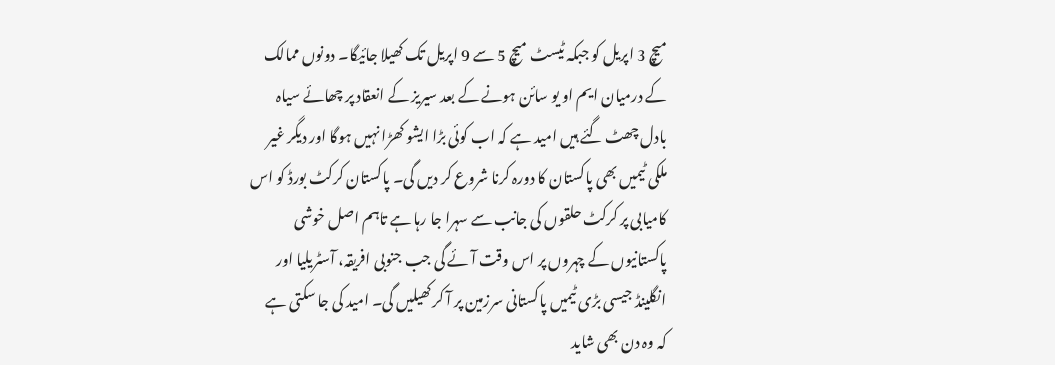میچ 3 اپریل کو جبکہ ٹیسٹ میچ 5 سے 9 اپریل تک کھیلا جائیگا۔ دونوں ممالک کے درمیان ایم او یو سائن ہونے کے بعد سیریز کے انعقاد پر چھائے سیاہ بادل چھٹ گئے ہیں امید ہے کہ اب کوئی بڑا ایشو کھڑا نہیں ہوگا اور دیگر غیر ملکی ٹیمیں بھی پاکستان کا دورہ کرنا شروع کر دیں گی۔ پاکستان کرکٹ بورڈ کو اس کامیابی پر کرکٹ حلقوں کی جانب سے سہرا جا رہا ہے تاہم اصل خوشی پاکستانیوں کے چہروں پر اس وقت آئے گی جب جنوبی افریقہ، آسٹریلیا اور انگلینڈ جیسی بڑی ٹیمیں پاکستانی سرزمین پر آ کر کھیلیں گی۔ امید کی جا سکتی ہے کہ وہ دن بھی شاید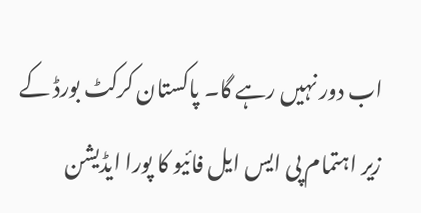اب دور نہیں رہے گا۔ پاکستان کرکٹ بورڈ کے زیر اہتمام پی ایس ایل فائیو کا پورا ایڈیشن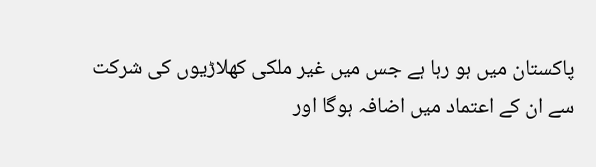پاکستان میں ہو رہا ہے جس میں غیر ملکی کھلاڑیوں کی شرکت سے ان کے اعتماد میں اضافہ ہوگا اور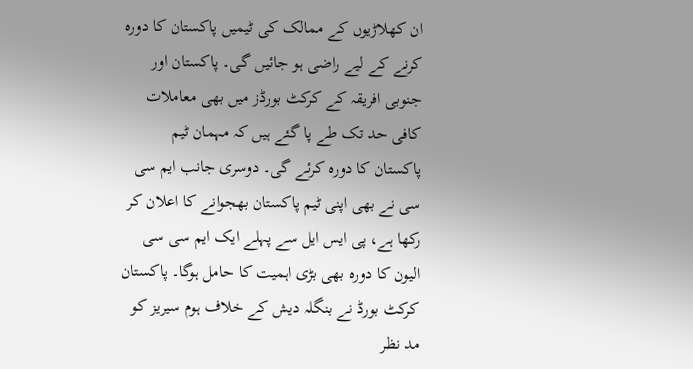ان کھلاڑیوں کے ممالک کی ٹیمیں پاکستان کا دورہ کرنے کے لیے راضی ہو جائیں گی۔ پاکستان اور جنوبی افریقہ کے کرکٹ بورڈز میں بھی معاملات کافی حد تک طے پا گئے ہیں کہ مہمان ٹیم پاکستان کا دورہ کرئے گی۔ دوسری جانب ایم سی سی نے بھی اپنی ٹیم پاکستان بھجوانے کا اعلان کر رکھا ہے، پی ایس ایل سے پہلے ایک ایم سی سی الیون کا دورہ بھی بڑی اہمیت کا حامل ہوگا۔ پاکستان کرکٹ بورڈ نے بنگلہ دیش کے خلاف ہوم سیریز کو مد نظر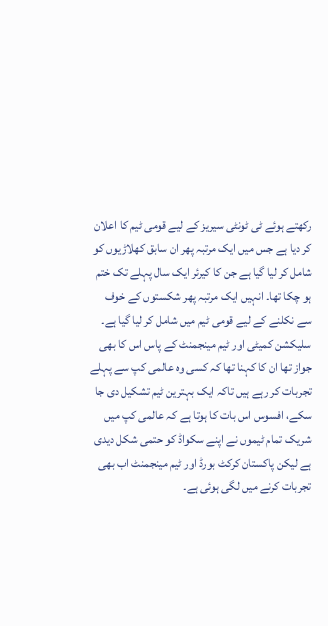رکھتے ہوئے ٹی ٹونٹی سیریز کے لیے قومی ٹیم کا اعلان کر دیا ہے جس میں ایک مرتبہ پھر ان سابق کھلاڑیوں کو شامل کر لیا گیا ہے جن کا کیرئر ایک سال پہلے تک ختم ہو چکا تھا۔ انہیں ایک مرتبہ پھر شکستوں کے خوف سے نکلنے کے لیے قومی ٹیم میں شامل کر لیا گیا ہے۔ سلیکشن کمیٹی اور ٹیم مینجمنٹ کے پاس اس کا بھی جواز تھا ان کا کہنا تھا کہ کسی وہ عالمی کپ سے پہلے تجربات کر رہے ہیں تاکہ ایک بہترین ٹیم تشکیل دی جا سکے، افسوس اس بات کا ہوتا ہے کہ عالمی کپ میں شریک تمام ٹیموں نے اپنے سکواڈ کو حتمی شکل دیدی ہے لیکن پاکستان کرکٹ بورڈ اور ٹیم مینجمنٹ اب بھی تجربات کرنے میں لگی ہوئی ہے۔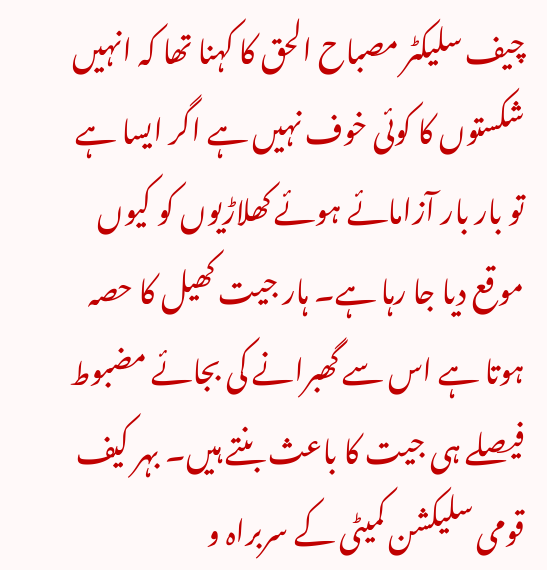چیف سلیکٹر مصباح الحق کا کہنا تھا کہ انہیں شکستوں کا کوئی خوف نہیں ہے اگر ایسا ہے تو بار بار آزامائے ہوئے کھلاڑیوں کو کیوں موقع دیا جا رہا ہے۔ ہار جیت کھیل کا حصہ ہوتا ہے اس سے گھبرانے کی بجائے مضبوط فیصلے ہی جیت کا باعث بنتے ہیں۔ بہر کیف قومی سلیکشن کمیٹی کے سربراہ و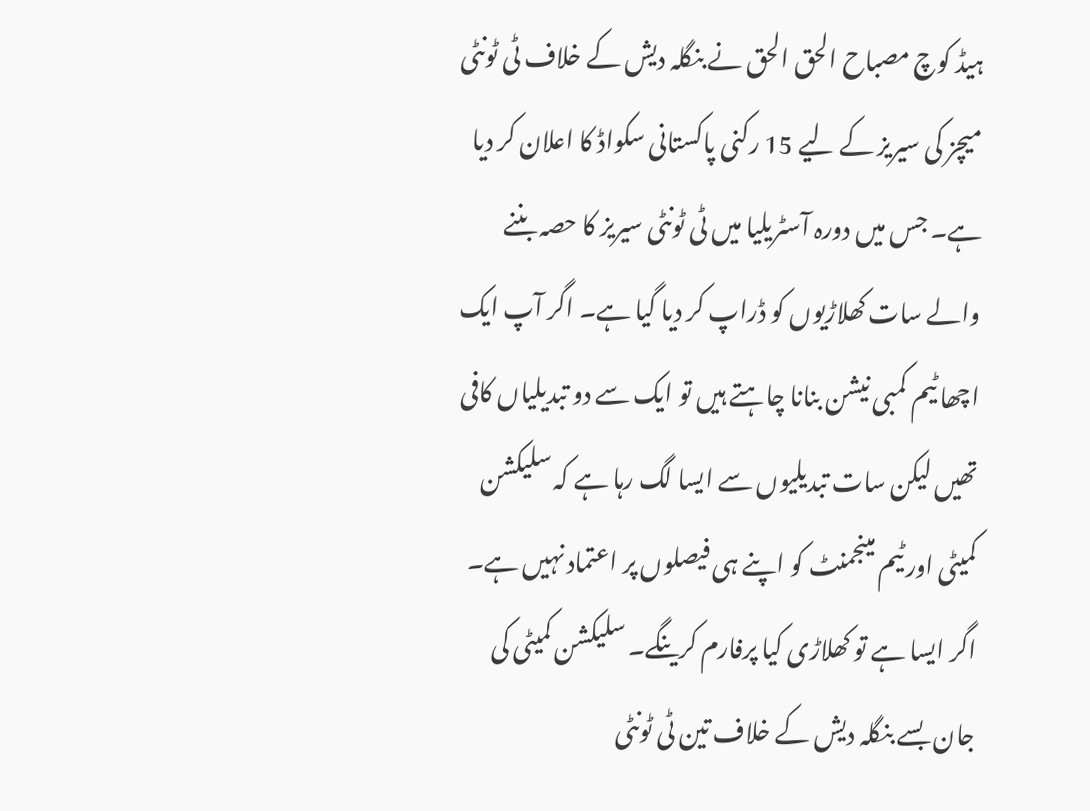ہیڈ کوچ مصباح الحق الحق نے بنگلہ دیش کے خلاف ٹی ٹونٹی میچز کی سیریز کے لیے 15 رکنی پاکستانی سکواڈ کا اعلان کر دیا ہے۔ جس میں دورہ آسٹریلیا میں ٹی ٹونٹی سیریز کا حصہ بننے والے سات کھلاڑیوں کو ڈراپ کر دیا گیا ہے۔ اگر آپ ایک اچھا ٹیم کمبی نیشن بنانا چاہتے ہیں تو ایک سے دو تبدیلیاں کافی تھیں لیکن سات تبدیلیوں سے ایسا لگ رہا ہے کہ سلیکشن کمیٹی اور ٹیم مینجمنٹ کو اپنے ہی فیصلوں پر اعتماد نہیں ہے۔ اگر ایسا ہے تو کھلاڑی کیا پرفارم کرینگے۔ سلیکشن کمیٹی کی جان بسے بنگلہ دیش کے خلاف تین ٹی ٹونٹی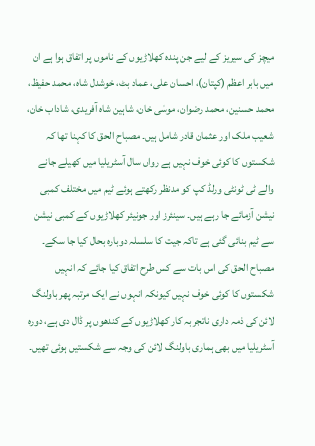میچز کی سیریز کے لیے جن پندہ کھلاڑیوں کے ناموں پر اتفاق ہوا ہے ان میں بابر اعظم (کپتان)، احسان علی، عماد بٹ، خوشدل شاہ، محمد حفیظ، محمد حسنین، محمد رضوان، موسٰی خان، شاہین شاہ آفریدی، شاداب خان، شعیب ملک اور عثمان قادر شامل ہیں۔ مصباح الحق کا کہنا تھا کہ شکستوں کا کوئی خوف نہیں ہے رواں سال آسٹریلیا میں کھیلے جانے والے ٹی ٹونٹی ورلڈ کپ کو مدنظر رکھتے ہوئے ٹیم میں مختلف کمبی نیشن آزمائے جا رہے ہیں۔ سینئرز اور جونیئر کھلاڑیوں کے کمبی نیشن سے ٹیم بنائی گئی ہے تاکہ جیت کا سلسلہ دوبارہ بحال کیا جا سکے۔ مصباح الحق کی اس بات سے کس طرح اتفاق کیا جائے کہ انہیں شکستوں کا کوئی خوف نہیں کیونکہ انہوں نے ایک مرتبہ پھر باولنگ لائن کی ذمہ داری ناتجربہ کار کھلاڑیوں کے کندھوں پر ڈال دی ہے، دورہ آسٹریلیا میں بھی ہماری باولنگ لائن کی وجہ سے شکستیں ہوئی تھیں۔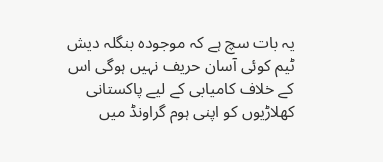یہ بات سچ ہے کہ موجودہ بنگلہ دیش ٹیم کوئی آسان حریف نہیں ہوگی اس کے خلاف کامیابی کے لیے پاکستانی کھلاڑیوں کو اپنی ہوم گراونڈ میں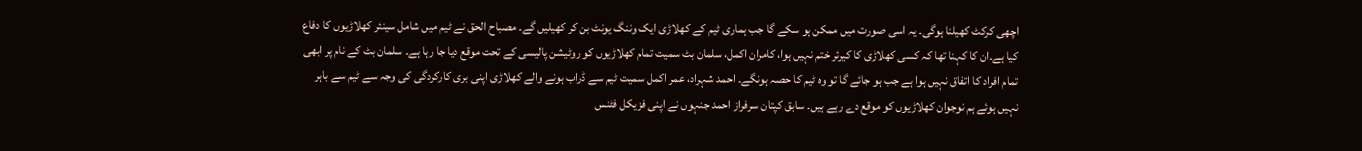اچھی کرکٹ کھیلنا ہوگی۔ یہ اسی صورت میں ممکن ہو سکے گا جب ہماری ٹیم کے کھلاڑی ایک وننگ یونٹ بن کر کھیلیں گے۔ مصباح الحق نے ٹیم میں شامل سینئر کھلاڑیوں کا دفاع کیا ہے۔ان کا کہنا تھا کہ کسی کھلاڑی کا کیرئر ختم نہیں ہوا، کامران اکمل، سلمان بٹ سمیت تمام کھلاڑیوں کو روٹیشن پالیسی کے تحت موقع دیا جا رہا ہے۔ سلمان بٹ کے نام پر ابھی تمام افراد کا اتفاق نہیں ہوا ہے جب ہو جائے گا تو وہ ٹیم کا حصہ ہونگے۔ احمد شہراد، عمر اکمل سمیت ٹیم سے ڈراب ہونے والے کھلاڑی اپنی بری کارکردگی کی وجہ سے ٹیم سے باہر نہیں ہوئے ہم نوجوان کھلاڑیوں کو موقع دے رہے ہیں۔ سابق کپتان سرفراز احمد جنہوں نے اپنی فزیکل فٹنس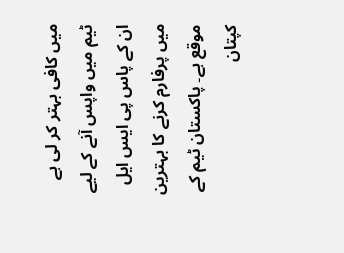میں کافی بہتر کر لی ہے ٹیم میں واپس آنے کے لیے ان کے پاس پی ایس ایل میں پرفارم کرنے کا بہترین موقع ہے۔ پاکستان ٹیم کے کپتان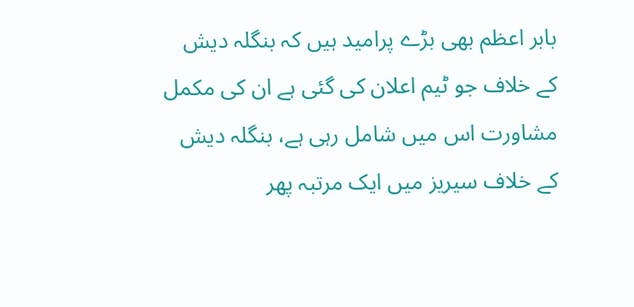بابر اعظم بھی بڑے پرامید ہیں کہ بنگلہ دیش کے خلاف جو ٹیم اعلان کی گئی ہے ان کی مکمل مشاورت اس میں شامل رہی ہے، بنگلہ دیش کے خلاف سیریز میں ایک مرتبہ پھر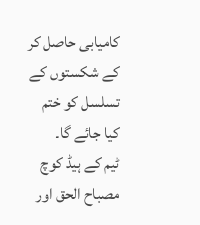کامیابی حاصل کر کے شکستوں کے تسلسل کو ختم کیا جائے گا۔
ٹیم کے ہیڈ کوچ مصباح الحق اور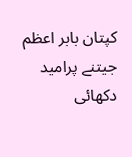کپتان بابر اعظم جیتنے پرامید دکھائی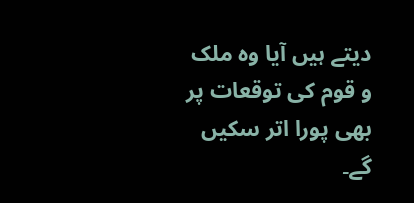دیتے ہیں آیا وہ ملک و قوم کی توقعات پر بھی پورا اتر سکیں گے۔